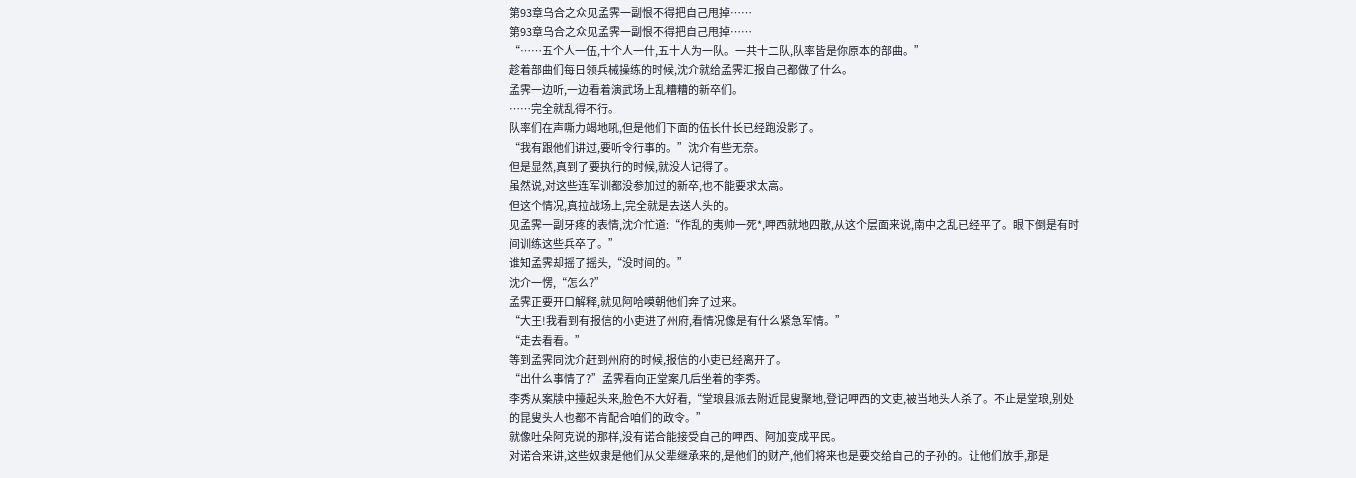第93章乌合之众见孟霁一副恨不得把自己甩掉……
第93章乌合之众见孟霁一副恨不得把自己甩掉……
“……五个人一伍,十个人一什,五十人为一队。一共十二队,队率皆是你原本的部曲。”
趁着部曲们每日领兵械操练的时候,沈介就给孟霁汇报自己都做了什么。
孟霁一边听,一边看着演武场上乱糟糟的新卒们。
……完全就乱得不行。
队率们在声嘶力竭地吼,但是他们下面的伍长什长已经跑没影了。
“我有跟他们讲过,要听令行事的。”沈介有些无奈。
但是显然,真到了要执行的时候,就没人记得了。
虽然说,对这些连军训都没参加过的新卒,也不能要求太高。
但这个情况,真拉战场上,完全就是去送人头的。
见孟霁一副牙疼的表情,沈介忙道:“作乱的夷帅一死*,呷西就地四散,从这个层面来说,南中之乱已经平了。眼下倒是有时间训练这些兵卒了。”
谁知孟霁却摇了摇头,“没时间的。”
沈介一愣,“怎么?”
孟霁正要开口解释,就见阿哈嗼朝他们奔了过来。
“大王!我看到有报信的小吏进了州府,看情况像是有什么紧急军情。”
“走去看看。”
等到孟霁同沈介赶到州府的时候,报信的小吏已经离开了。
“出什么事情了?”孟霁看向正堂案几后坐着的李秀。
李秀从案牍中擡起头来,脸色不大好看,“堂琅县派去附近昆叟聚地,登记呷西的文吏,被当地头人杀了。不止是堂琅,别处的昆叟头人也都不肯配合咱们的政令。”
就像吐朵阿克说的那样,没有诺合能接受自己的呷西、阿加变成平民。
对诺合来讲,这些奴隶是他们从父辈继承来的,是他们的财产,他们将来也是要交给自己的子孙的。让他们放手,那是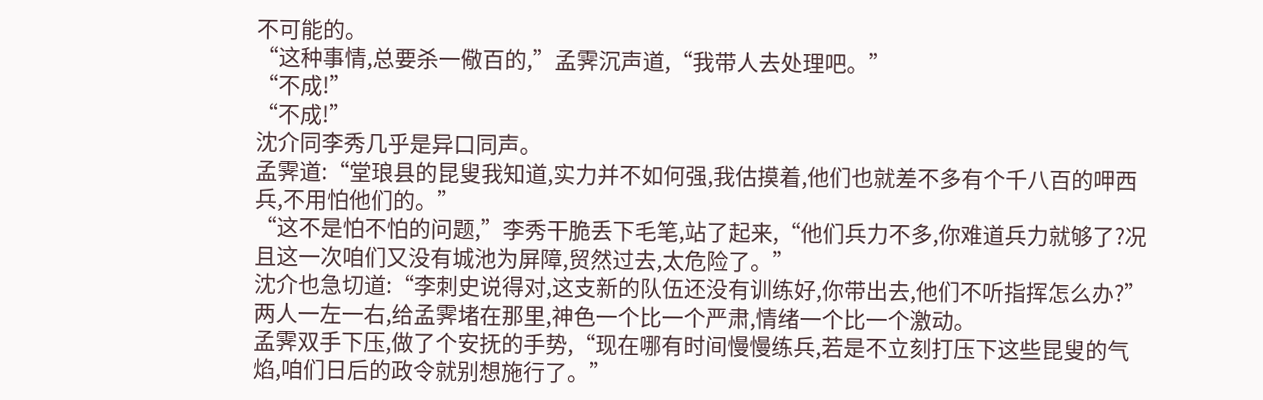不可能的。
“这种事情,总要杀一儆百的,”孟霁沉声道,“我带人去处理吧。”
“不成!”
“不成!”
沈介同李秀几乎是异口同声。
孟霁道:“堂琅县的昆叟我知道,实力并不如何强,我估摸着,他们也就差不多有个千八百的呷西兵,不用怕他们的。”
“这不是怕不怕的问题,”李秀干脆丢下毛笔,站了起来,“他们兵力不多,你难道兵力就够了?况且这一次咱们又没有城池为屏障,贸然过去,太危险了。”
沈介也急切道:“李刺史说得对,这支新的队伍还没有训练好,你带出去,他们不听指挥怎么办?”
两人一左一右,给孟霁堵在那里,神色一个比一个严肃,情绪一个比一个激动。
孟霁双手下压,做了个安抚的手势,“现在哪有时间慢慢练兵,若是不立刻打压下这些昆叟的气焰,咱们日后的政令就别想施行了。”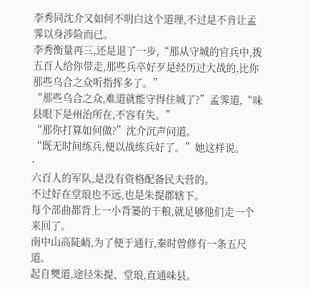李秀同沈介又如何不明白这个道理,不过是不肯让孟霁以身涉险而已。
李秀衡量再三,还是退了一步,“那从守城的官兵中,拨五百人给你带走,那些兵卒好歹是经历过大战的,比你那些乌合之众听指挥多了。”
“那些乌合之众,难道就能守得住城了?”孟霁道,“味县眼下是州治所在,不容有失。”
“那你打算如何做?”沈介沉声问道。
“既无时间练兵,便以战练兵好了。”她这样说。
·
六百人的军队,是没有资格配备民夫营的。
不过好在堂琅也不远,也是朱提郡辖下。
每个部曲都背上一小背篓的干粮,就足够他们走一个来回了。
南中山高陡峭,为了便于通行,秦时曾修有一条五尺道。
起自僰道,途径朱提、堂琅,直通味县。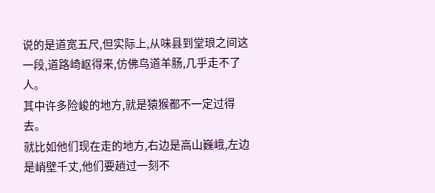说的是道宽五尺,但实际上,从味县到堂琅之间这一段,道路崎岖得来,仿佛鸟道羊肠,几乎走不了人。
其中许多险峻的地方,就是猿猴都不一定过得去。
就比如他们现在走的地方,右边是高山巍峨,左边是峭壁千丈,他们要趟过一刻不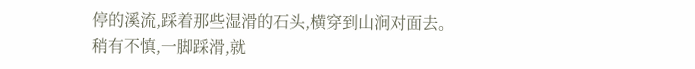停的溪流,踩着那些湿滑的石头,横穿到山涧对面去。
稍有不慎,一脚踩滑,就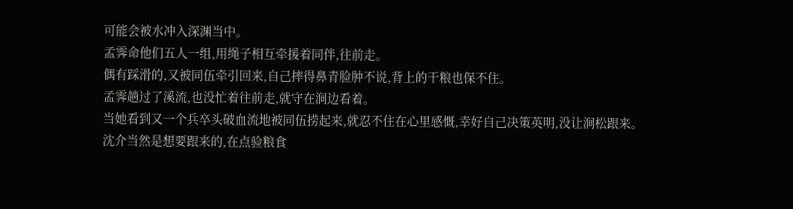可能会被水冲入深渊当中。
孟霁命他们五人一组,用绳子相互牵援着同伴,往前走。
偶有踩滑的,又被同伍牵引回来,自己摔得鼻青脸肿不说,背上的干粮也保不住。
孟霁趟过了溪流,也没忙着往前走,就守在涧边看着。
当她看到又一个兵卒头破血流地被同伍捞起来,就忍不住在心里感慨,幸好自己决策英明,没让涧松跟来。
沈介当然是想要跟来的,在点验粮食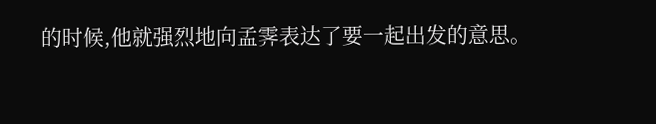的时候,他就强烈地向孟霁表达了要一起出发的意思。